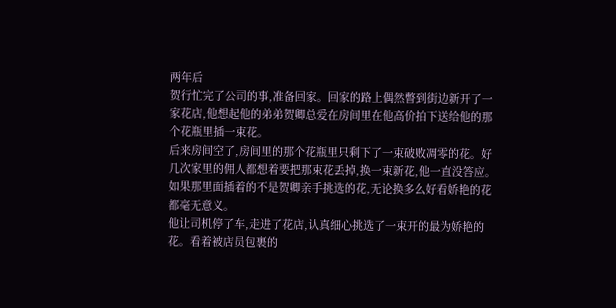两年后
贺行忙完了公司的事,准备回家。回家的路上偶然瞥到街边新开了一家花店,他想起他的弟弟贺卿总爱在房间里在他高价拍下送给他的那个花瓶里插一束花。
后来房间空了,房间里的那个花瓶里只剩下了一束破败凋零的花。好几次家里的佣人都想着要把那束花丢掉,换一束新花,他一直没答应。如果那里面插着的不是贺卿亲手挑选的花,无论换多么好看娇艳的花都毫无意义。
他让司机停了车,走进了花店,认真细心挑选了一束开的最为娇艳的花。看着被店员包裹的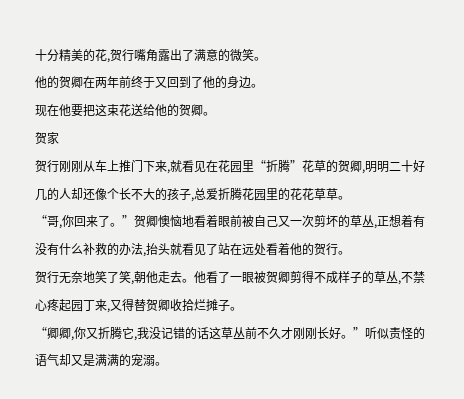十分精美的花,贺行嘴角露出了满意的微笑。
他的贺卿在两年前终于又回到了他的身边。
现在他要把这束花送给他的贺卿。
贺家
贺行刚刚从车上推门下来,就看见在花园里“折腾”花草的贺卿,明明二十好几的人却还像个长不大的孩子,总爱折腾花园里的花花草草。
“哥,你回来了。”贺卿懊恼地看着眼前被自己又一次剪坏的草丛,正想着有没有什么补救的办法,抬头就看见了站在远处看着他的贺行。
贺行无奈地笑了笑,朝他走去。他看了一眼被贺卿剪得不成样子的草丛,不禁心疼起园丁来,又得替贺卿收拾烂摊子。
“卿卿,你又折腾它,我没记错的话这草丛前不久才刚刚长好。”听似责怪的语气却又是满满的宠溺。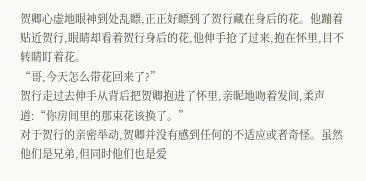贺卿心虚地眼神到处乱瞟,正正好瞟到了贺行藏在身后的花。他蹦着贴近贺行,眼睛却看着贺行身后的花,他伸手抢了过来,抱在怀里,目不转睛盯着花。
“哥,今天怎么带花回来了?”
贺行走过去伸手从背后把贺卿抱进了怀里,亲昵地吻着发间,柔声道:“你房间里的那束花该换了。”
对于贺行的亲密举动,贺卿并没有感到任何的不适应或者奇怪。虽然他们是兄弟,但同时他们也是爱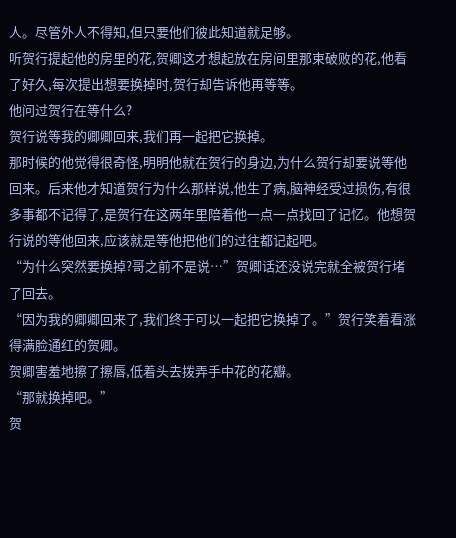人。尽管外人不得知,但只要他们彼此知道就足够。
听贺行提起他的房里的花,贺卿这才想起放在房间里那束破败的花,他看了好久,每次提出想要换掉时,贺行却告诉他再等等。
他问过贺行在等什么?
贺行说等我的卿卿回来,我们再一起把它换掉。
那时候的他觉得很奇怪,明明他就在贺行的身边,为什么贺行却要说等他回来。后来他才知道贺行为什么那样说,他生了病,脑神经受过损伤,有很多事都不记得了,是贺行在这两年里陪着他一点一点找回了记忆。他想贺行说的等他回来,应该就是等他把他们的过往都记起吧。
“为什么突然要换掉?哥之前不是说…”贺卿话还没说完就全被贺行堵了回去。
“因为我的卿卿回来了,我们终于可以一起把它换掉了。”贺行笑着看涨得满脸通红的贺卿。
贺卿害羞地擦了擦唇,低着头去拨弄手中花的花瓣。
“那就换掉吧。”
贺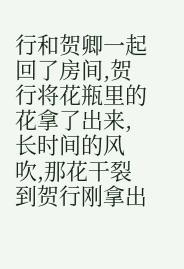行和贺卿一起回了房间,贺行将花瓶里的花拿了出来,长时间的风吹,那花干裂到贺行刚拿出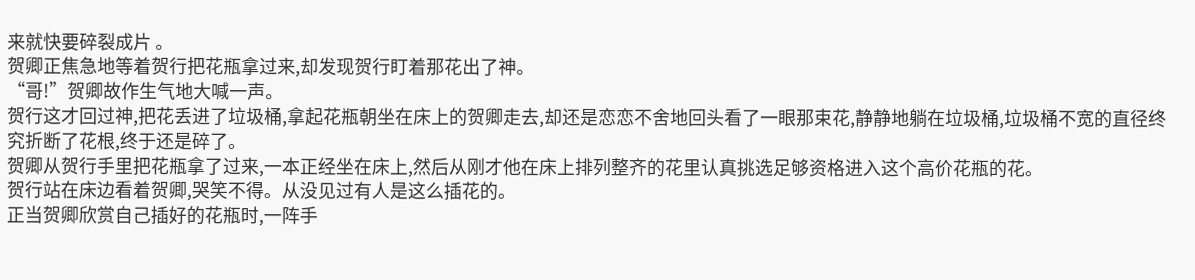来就快要碎裂成片 。
贺卿正焦急地等着贺行把花瓶拿过来,却发现贺行盯着那花出了神。
“哥!”贺卿故作生气地大喊一声。
贺行这才回过神,把花丢进了垃圾桶,拿起花瓶朝坐在床上的贺卿走去,却还是恋恋不舍地回头看了一眼那束花,静静地躺在垃圾桶,垃圾桶不宽的直径终究折断了花根,终于还是碎了。
贺卿从贺行手里把花瓶拿了过来,一本正经坐在床上,然后从刚才他在床上排列整齐的花里认真挑选足够资格进入这个高价花瓶的花。
贺行站在床边看着贺卿,哭笑不得。从没见过有人是这么插花的。
正当贺卿欣赏自己插好的花瓶时,一阵手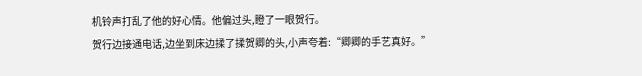机铃声打乱了他的好心情。他偏过头,瞪了一眼贺行。
贺行边接通电话,边坐到床边揉了揉贺卿的头,小声夸着:“卿卿的手艺真好。”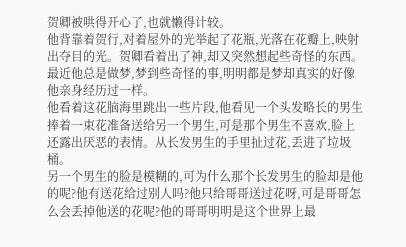贺卿被哄得开心了,也就懒得计较。
他背靠着贺行,对着屋外的光举起了花瓶,光落在花瓣上,映射出夺目的光。贺卿看着出了神,却又突然想起些奇怪的东西。
最近他总是做梦,梦到些奇怪的事,明明都是梦却真实的好像他亲身经历过一样。
他看着这花脑海里跳出一些片段,他看见一个头发略长的男生捧着一束花准备送给另一个男生,可是那个男生不喜欢,脸上还露出厌恶的表情。从长发男生的手里扯过花,丢进了垃圾桶。
另一个男生的脸是模糊的,可为什么那个长发男生的脸却是他的呢?他有送花给过别人吗?他只给哥哥送过花呀,可是哥哥怎么会丢掉他送的花呢?他的哥哥明明是这个世界上最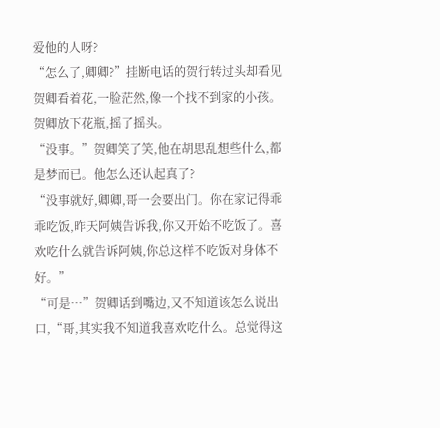爱他的人呀?
“怎么了,卿卿?”挂断电话的贺行转过头却看见贺卿看着花,一脸茫然,像一个找不到家的小孩。
贺卿放下花瓶,摇了摇头。
“没事。”贺卿笑了笑,他在胡思乱想些什么,都是梦而已。他怎么还认起真了?
“没事就好,卿卿,哥一会要出门。你在家记得乖乖吃饭,昨天阿姨告诉我,你又开始不吃饭了。喜欢吃什么就告诉阿姨,你总这样不吃饭对身体不好。”
“可是…”贺卿话到嘴边,又不知道该怎么说出口,“哥,其实我不知道我喜欢吃什么。总觉得这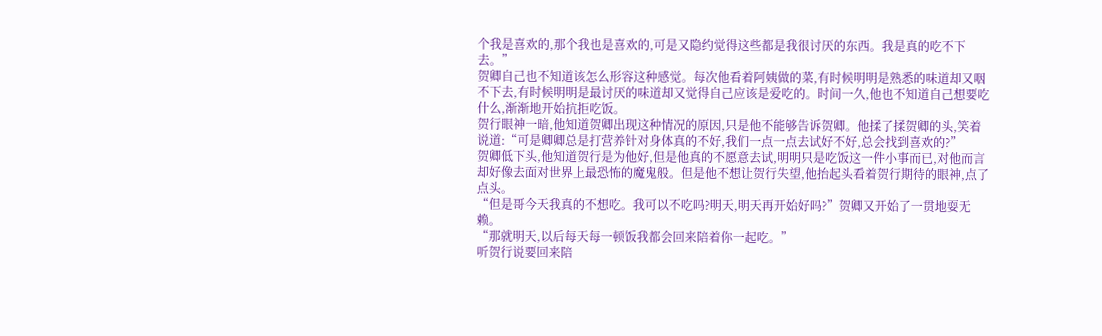个我是喜欢的,那个我也是喜欢的,可是又隐约觉得这些都是我很讨厌的东西。我是真的吃不下去。”
贺卿自己也不知道该怎么形容这种感觉。每次他看着阿姨做的菜,有时候明明是熟悉的味道却又咽不下去,有时候明明是最讨厌的味道却又觉得自己应该是爱吃的。时间一久,他也不知道自己想要吃什么,渐渐地开始抗拒吃饭。
贺行眼神一暗,他知道贺卿出现这种情况的原因,只是他不能够告诉贺卿。他揉了揉贺卿的头,笑着说道:“可是卿卿总是打营养针对身体真的不好,我们一点一点去试好不好,总会找到喜欢的?”
贺卿低下头,他知道贺行是为他好,但是他真的不愿意去试,明明只是吃饭这一件小事而已,对他而言却好像去面对世界上最恐怖的魔鬼般。但是他不想让贺行失望,他抬起头看着贺行期待的眼神,点了点头。
“但是哥今天我真的不想吃。我可以不吃吗?明天,明天再开始好吗?”贺卿又开始了一贯地耍无赖。
“那就明天,以后每天每一顿饭我都会回来陪着你一起吃。”
听贺行说要回来陪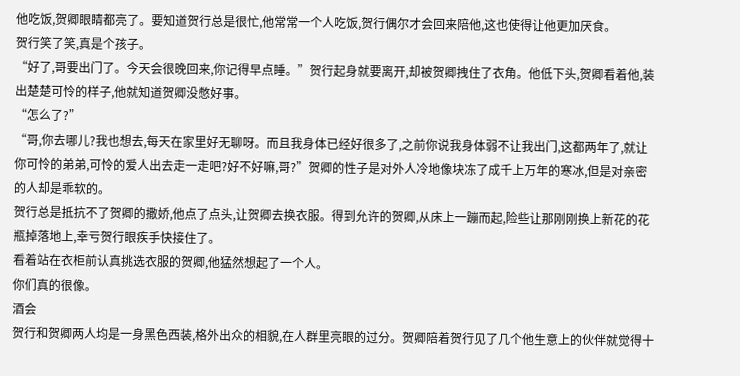他吃饭,贺卿眼睛都亮了。要知道贺行总是很忙,他常常一个人吃饭,贺行偶尔才会回来陪他,这也使得让他更加厌食。
贺行笑了笑,真是个孩子。
“好了,哥要出门了。今天会很晚回来,你记得早点睡。”贺行起身就要离开,却被贺卿拽住了衣角。他低下头,贺卿看着他,装出楚楚可怜的样子,他就知道贺卿没憋好事。
“怎么了?”
“哥,你去哪儿?我也想去,每天在家里好无聊呀。而且我身体已经好很多了,之前你说我身体弱不让我出门,这都两年了,就让你可怜的弟弟,可怜的爱人出去走一走吧?好不好嘛,哥?”贺卿的性子是对外人冷地像块冻了成千上万年的寒冰,但是对亲密的人却是乖软的。
贺行总是抵抗不了贺卿的撒娇,他点了点头,让贺卿去换衣服。得到允许的贺卿,从床上一蹦而起,险些让那刚刚换上新花的花瓶掉落地上,幸亏贺行眼疾手快接住了。
看着站在衣柜前认真挑选衣服的贺卿,他猛然想起了一个人。
你们真的很像。
酒会
贺行和贺卿两人均是一身黑色西装,格外出众的相貌,在人群里亮眼的过分。贺卿陪着贺行见了几个他生意上的伙伴就觉得十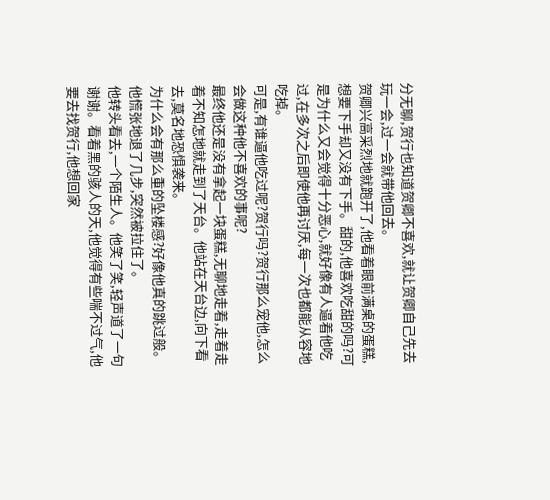分无聊,贺行也知道贺卿不喜欢,就让贺卿自己先去玩一会,过一会就带他回去。
贺卿兴高采烈地就跑开了,他看着眼前满桌的蛋糕,想要下手却又没有下手。甜的,他喜欢吃甜的吗?可是为什么又会觉得十分恶心,就好像有人逼着他吃过,在多次之后即使他再讨厌,每一次也都能从容地吃掉。
可是,有谁逼他吃过呢?贺行吗?贺行那么宠他,怎么会做这种他不喜欢的事呢?
最终他还是没有拿起一块蛋糕,无聊地走着,走着走着不知怎地就走到了天台。他站在天台边,向下看去,莫名地恐惧袭来。
为什么会有那么重的坠楼感?好像他真的跳过般。他慌张地退了几步,突然被拉住了。
他转头看去,一个陌生人。他笑了笑,轻声道了一句谢谢。看着黑的骇人的天,他觉得有些喘不过气,他要去找贺行,他想回家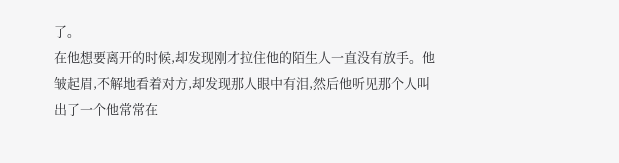了。
在他想要离开的时候,却发现刚才拉住他的陌生人一直没有放手。他皱起眉,不解地看着对方,却发现那人眼中有泪,然后他听见那个人叫出了一个他常常在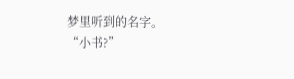梦里听到的名字。
“小书?”